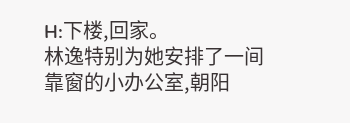H:下楼,回家。
林逸特别为她安排了一间靠窗的小办公室,朝阳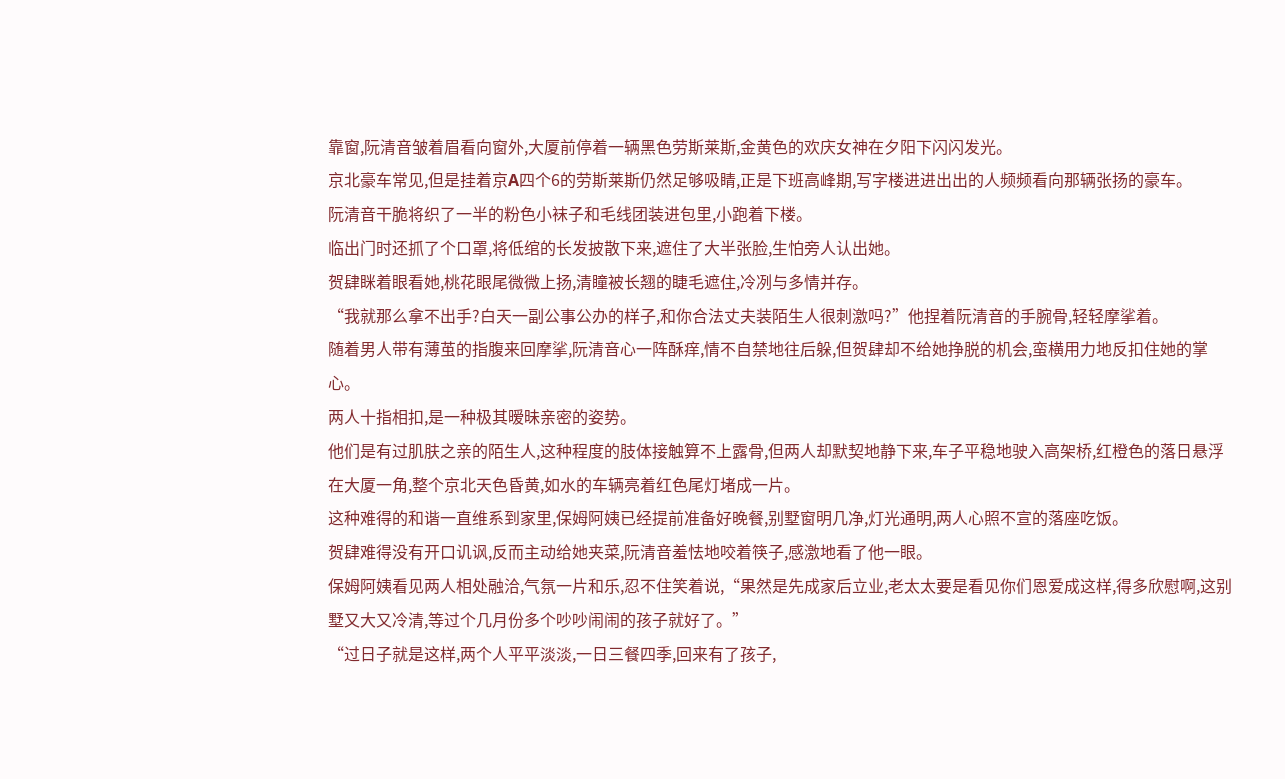靠窗,阮清音皱着眉看向窗外,大厦前停着一辆黑色劳斯莱斯,金黄色的欢庆女神在夕阳下闪闪发光。
京北豪车常见,但是挂着京A四个6的劳斯莱斯仍然足够吸睛,正是下班高峰期,写字楼进进出出的人频频看向那辆张扬的豪车。
阮清音干脆将织了一半的粉色小袜子和毛线团装进包里,小跑着下楼。
临出门时还抓了个口罩,将低绾的长发披散下来,遮住了大半张脸,生怕旁人认出她。
贺肆眯着眼看她,桃花眼尾微微上扬,清瞳被长翘的睫毛遮住,冷冽与多情并存。
“我就那么拿不出手?白天一副公事公办的样子,和你合法丈夫装陌生人很刺激吗?”他捏着阮清音的手腕骨,轻轻摩挲着。
随着男人带有薄茧的指腹来回摩挲,阮清音心一阵酥痒,情不自禁地往后躲,但贺肆却不给她挣脱的机会,蛮横用力地反扣住她的掌心。
两人十指相扣,是一种极其暧昧亲密的姿势。
他们是有过肌肤之亲的陌生人,这种程度的肢体接触算不上露骨,但两人却默契地静下来,车子平稳地驶入高架桥,红橙色的落日悬浮在大厦一角,整个京北天色昏黄,如水的车辆亮着红色尾灯堵成一片。
这种难得的和谐一直维系到家里,保姆阿姨已经提前准备好晚餐,别墅窗明几净,灯光通明,两人心照不宣的落座吃饭。
贺肆难得没有开口讥讽,反而主动给她夹菜,阮清音羞怯地咬着筷子,感激地看了他一眼。
保姆阿姨看见两人相处融洽,气氛一片和乐,忍不住笑着说,“果然是先成家后立业,老太太要是看见你们恩爱成这样,得多欣慰啊,这别墅又大又冷清,等过个几月份多个吵吵闹闹的孩子就好了。”
“过日子就是这样,两个人平平淡淡,一日三餐四季,回来有了孩子,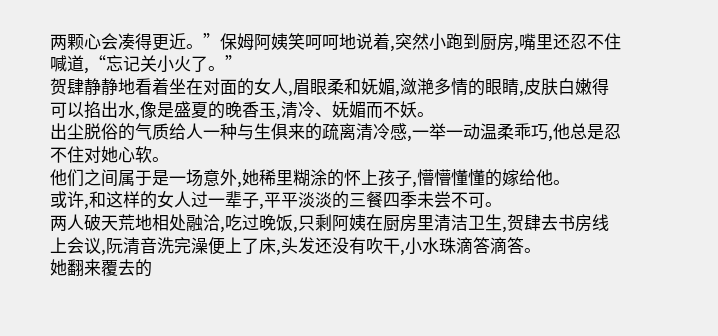两颗心会凑得更近。”保姆阿姨笑呵呵地说着,突然小跑到厨房,嘴里还忍不住喊道,“忘记关小火了。”
贺肆静静地看着坐在对面的女人,眉眼柔和妩媚,潋滟多情的眼睛,皮肤白嫩得可以掐出水,像是盛夏的晚香玉,清冷、妩媚而不妖。
出尘脱俗的气质给人一种与生俱来的疏离清冷感,一举一动温柔乖巧,他总是忍不住对她心软。
他们之间属于是一场意外,她稀里糊涂的怀上孩子,懵懵懂懂的嫁给他。
或许,和这样的女人过一辈子,平平淡淡的三餐四季未尝不可。
两人破天荒地相处融洽,吃过晚饭,只剩阿姨在厨房里清洁卫生,贺肆去书房线上会议,阮清音洗完澡便上了床,头发还没有吹干,小水珠滴答滴答。
她翻来覆去的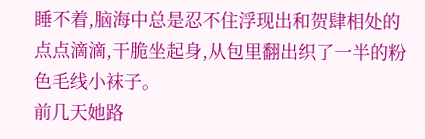睡不着,脑海中总是忍不住浮现出和贺肆相处的点点滴滴,干脆坐起身,从包里翻出织了一半的粉色毛线小袜子。
前几天她路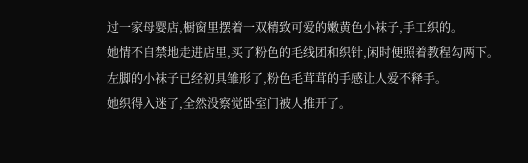过一家母婴店,橱窗里摆着一双精致可爱的嫩黄色小袜子,手工织的。
她情不自禁地走进店里,买了粉色的毛线团和织针,闲时便照着教程勾两下。
左脚的小袜子已经初具雏形了,粉色毛茸茸的手感让人爱不释手。
她织得入迷了,全然没察觉卧室门被人推开了。